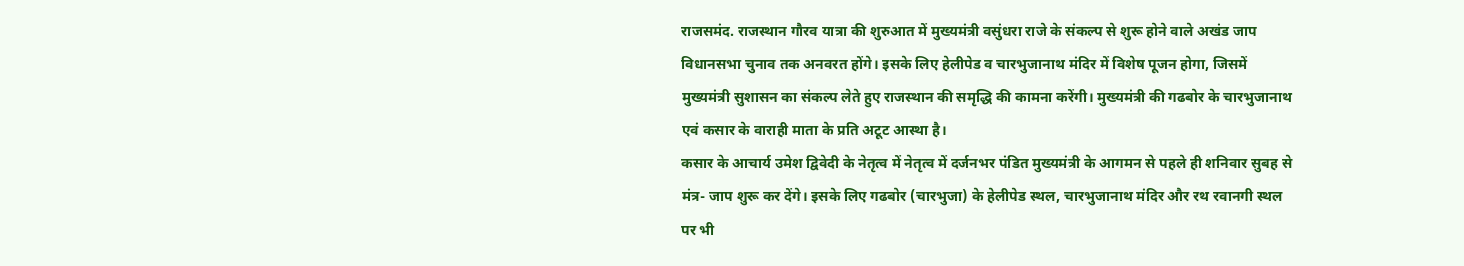राजसमंद. राजस्थान गौरव यात्रा की शुरुआत में मुख्यमंत्री वसुंधरा राजे के संकल्प से शुरू होने वाले अखंड जाप विधानसभा चुनाव तक अनवरत होंगे। इसके लिए हेलीपेड व चारभुजानाथ मंदिर में विशेष पूजन होगा, जिसमें मुख्यमंत्री सुशासन का संकल्प लेते हुए राजस्थान की समृद्धि की कामना करेंगी। मुख्यमंत्री की गढबोर के चारभुजानाथ एवं कसार के वाराही माता के प्रति अटूट आस्था है।
कसार के आचार्य उमेश द्विवेदी के नेतृत्व में नेतृत्व में दर्जनभर पंडित मुख्यमंत्री के आगमन से पहले ही शनिवार सुबह से मंत्र- जाप शुरू कर देंगे। इसके लिए गढबोर (चारभुजा) के हेलीपेड स्थल, चारभुजानाथ मंदिर और रथ रवानगी स्थल पर भी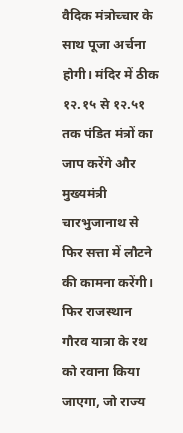वैदिक मंत्रोच्चार के साथ पूजा अर्चना होगी। मंदिर में ठीक १२.१५ से १२.५१ तक पंडित मंत्रों का जाप करेंगे और मुख्यमंत्री चारभुजानाथ से फिर सत्ता में लौटने की कामना करेंगी। फिर राजस्थान गौरव यात्रा के रथ को रवाना किया जाएगा, जो राज्य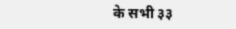के सभी ३३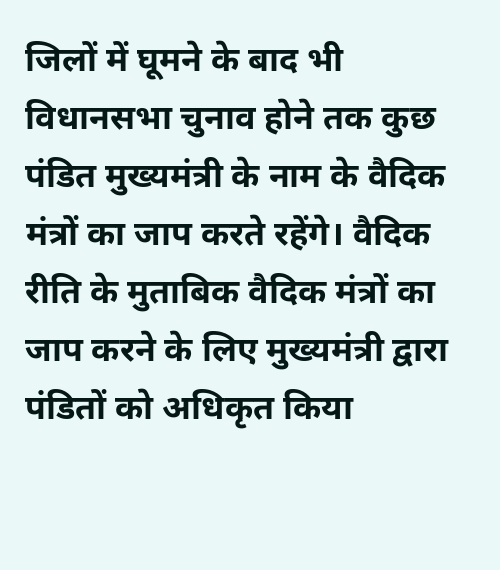जिलों में घूमने के बाद भी विधानसभा चुनाव होने तक कुछ पंडित मुख्यमंत्री के नाम के वैदिक मंत्रों का जाप करते रहेंगे। वैदिक रीति के मुताबिक वैदिक मंत्रों का जाप करने के लिए मुख्यमंत्री द्वारा पंडितों को अधिकृत किया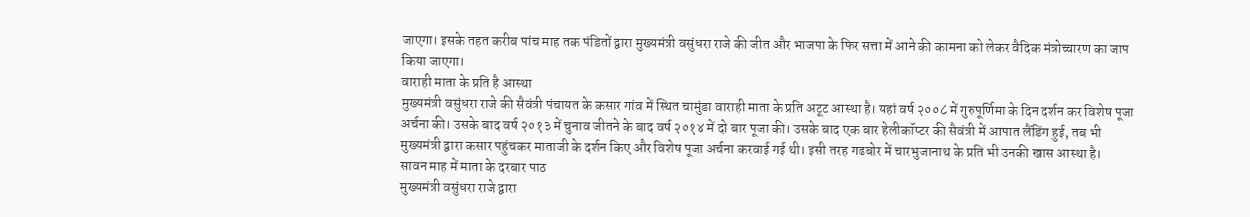जाएगा। इसके तहत करीब पांच माह तक पंडितों द्वारा मुख्यमंत्री वसुंधरा राजे की जीत और भाजपा के फिर सत्ता में आने की कामना को लेकर वैदिक मंत्रोच्चारण का जाप किया जाएगा।
वाराही माता के प्रति है आस्था
मुख्यमंत्री वसुंधरा राजे की सैवंत्री पंचायत के कसार गांव में स्थित चामुंडा वाराही माता के प्रति अटूट आस्था है। यहां वर्ष २००८ में गुरुपूर्णिमा के दिन दर्शन कर विशेष पूजा अर्चना की। उसके बाद वर्ष २०१३ में चुनाव जीतने के बाद वर्ष २०१४ में दो बार पूजा की। उसके बाद एक बार हेलीकॉप्टर की सैवंत्री में आपात लैंडिंग हुई, तब भी मुख्यमंत्री द्वारा कसार पहुंचकर माताजी के दर्शन किए और विशेष पूजा अर्चना करवाई गई थी। इसी तरह गढबोर में चारभुजानाथ के प्रति भी उनकी खास आस्था है।
सावन माह में माता के दरबार पाठ
मुख्यमंत्री वसुंधरा राजे द्वारा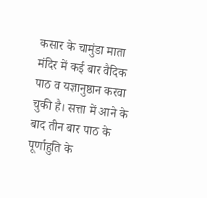कसार के चामुंडा माता मंदिर में कई बार वैदिक पाठ व यज्ञानुष्ठान करवा चुकी है। सत्ता में आने के बाद तीन बार पाठ के पूर्णाहुति के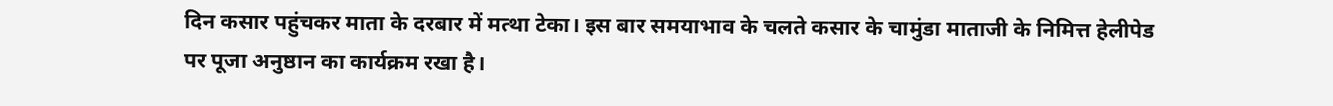दिन कसार पहुंचकर माता के दरबार में मत्था टेका। इस बार समयाभाव के चलते कसार के चामुंडा माताजी के निमित्त हेलीपेड पर पूजा अनुष्ठान का कार्यक्रम रखा है।